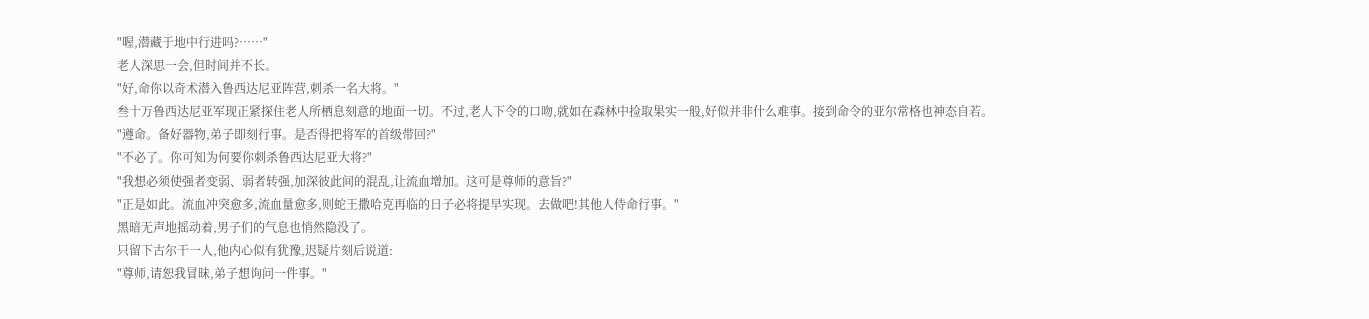"喔,潜藏于地中行进吗?……"
老人深思一会,但时间并不长。
"好,命你以奇术潜入鲁西达尼亚阵营,刺杀一名大将。"
叁十万鲁西达尼亚军现正紧探住老人所栖息刻意的地面一切。不过,老人下令的口吻,就如在森林中捡取果实一般,好似并非什么难事。接到命令的亚尔常格也神态自若。
"遵命。备好器物,弟子即刻行事。是否得把将军的首级带回?"
"不必了。你可知为何要你刺杀鲁西达尼亚大将?"
"我想必须使强者变弱、弱者转强,加深彼此间的混乱,让流血增加。这可是尊师的意旨?"
"正是如此。流血冲突愈多,流血量愈多,则蛇王撒哈克再临的日子必将提早实现。去做吧!其他人侍命行事。"
黑暗无声地摇动着,男子们的气息也悄然隐没了。
只留下古尔干一人,他内心似有犹豫,迟疑片刻后说道:
"尊师,请恕我冒昧,弟子想询问一件事。"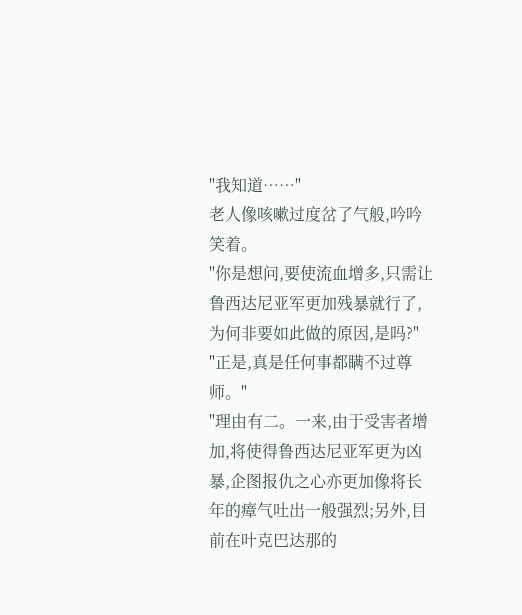"我知道……"
老人像咳嗽过度岔了气般,吟吟笑着。
"你是想问,要使流血增多,只需让鲁西达尼亚军更加残暴就行了,为何非要如此做的原因,是吗?"
"正是,真是任何事都瞒不过尊师。"
"理由有二。一来,由于受害者增加,将使得鲁西达尼亚军更为凶暴,企图报仇之心亦更加像将长年的瘴气吐出一般强烈;另外,目前在叶克巴达那的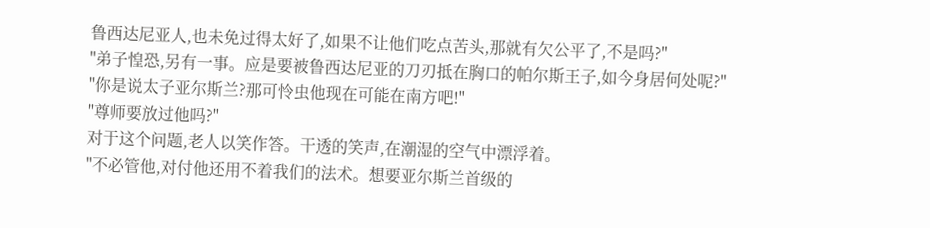鲁西达尼亚人,也未免过得太好了,如果不让他们吃点苦头,那就有欠公平了,不是吗?"
"弟子惶恐,另有一事。应是要被鲁西达尼亚的刀刃抵在胸口的帕尔斯王子,如今身居何处呢?"
"你是说太子亚尔斯兰?那可怜虫他现在可能在南方吧!"
"尊师要放过他吗?"
对于这个问题,老人以笑作答。干透的笑声,在潮湿的空气中漂浮着。
"不必管他,对付他还用不着我们的法术。想要亚尔斯兰首级的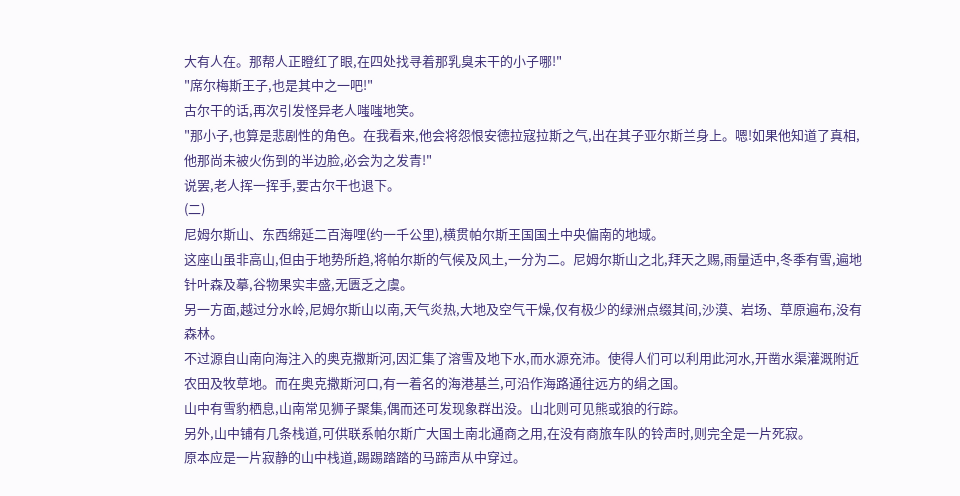大有人在。那帮人正瞪红了眼,在四处找寻着那乳臭未干的小子哪!"
"席尔梅斯王子,也是其中之一吧!"
古尔干的话,再次引发怪异老人嗤嗤地笑。
"那小子,也算是悲剧性的角色。在我看来,他会将怨恨安德拉寇拉斯之气,出在其子亚尔斯兰身上。嗯!如果他知道了真相,他那尚未被火伤到的半边脸,必会为之发青!"
说罢,老人挥一挥手,要古尔干也退下。
(二)
尼姆尔斯山、东西绵延二百海哩(约一千公里),横贯帕尔斯王国国土中央偏南的地域。
这座山虽非高山,但由于地势所趋,将帕尔斯的气候及风土,一分为二。尼姆尔斯山之北,拜天之赐,雨量适中,冬季有雪,遍地针叶森及摹,谷物果实丰盛,无匮乏之虞。
另一方面,越过分水岭,尼姆尔斯山以南,天气炎热,大地及空气干燥,仅有极少的绿洲点缀其间,沙漠、岩场、草原遍布,没有森林。
不过源自山南向海注入的奥克撒斯河,因汇集了溶雪及地下水,而水源充沛。使得人们可以利用此河水,开凿水渠灌溉附近农田及牧草地。而在奥克撒斯河口,有一着名的海港基兰,可沿作海路通往远方的绢之国。
山中有雪豹栖息,山南常见狮子聚集,偶而还可发现象群出没。山北则可见熊或狼的行踪。
另外,山中铺有几条栈道,可供联系帕尔斯广大国土南北通商之用,在没有商旅车队的铃声时,则完全是一片死寂。
原本应是一片寂静的山中栈道,踢踢踏踏的马蹄声从中穿过。